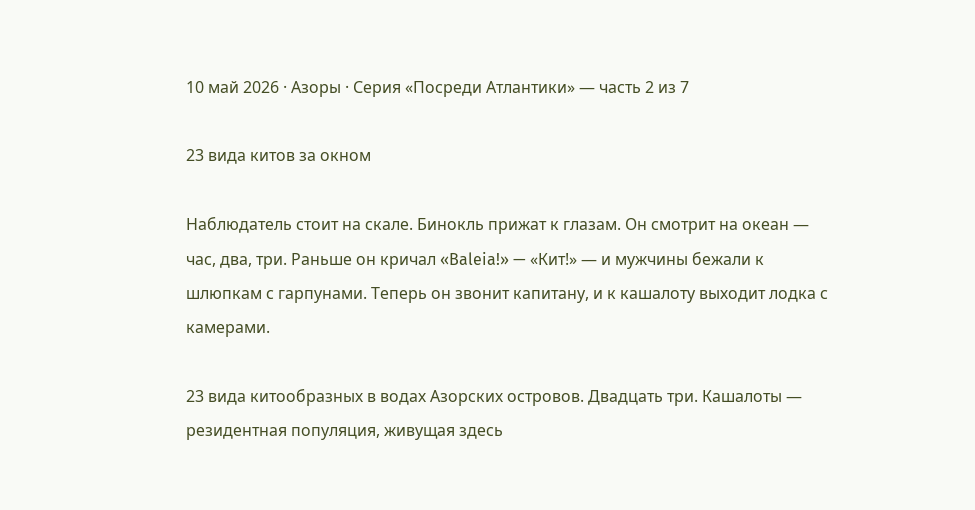10 май 2026 · Азоры · Серия «Посреди Атлантики» — часть 2 из 7

23 вида китов за окном

Наблюдатель стоит на скале. Бинокль прижат к глазам. Он смотрит на океан — час, два, три. Раньше он кричал «Baleia!» — «Кит!» — и мужчины бежали к шлюпкам с гарпунами. Теперь он звонит капитану, и к кашалоту выходит лодка с камерами.

23 вида китообразных в водах Азорских островов. Двадцать три. Кашалоты — резидентная популяция, живущая здесь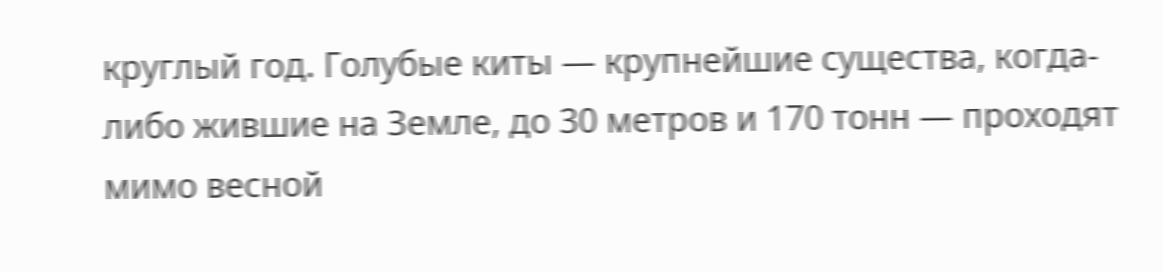круглый год. Голубые киты — крупнейшие существа, когда-либо жившие на Земле, до 30 метров и 170 тонн — проходят мимо весной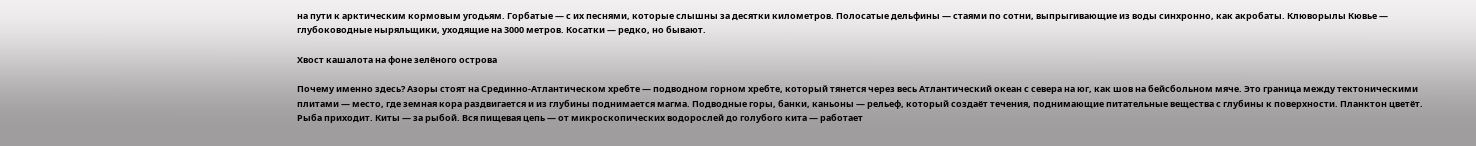на пути к арктическим кормовым угодьям. Горбатые — с их песнями, которые слышны за десятки километров. Полосатые дельфины — стаями по сотни, выпрыгивающие из воды синхронно, как акробаты. Клюворылы Кювье — глубоководные ныряльщики, уходящие на 3000 метров. Косатки — редко, но бывают.

Хвост кашалота на фоне зелёного острова

Почему именно здесь? Азоры стоят на Срединно-Атлантическом хребте — подводном горном хребте, который тянется через весь Атлантический океан с севера на юг, как шов на бейсбольном мяче. Это граница между тектоническими плитами — место, где земная кора раздвигается и из глубины поднимается магма. Подводные горы, банки, каньоны — рельеф, который создаёт течения, поднимающие питательные вещества с глубины к поверхности. Планктон цветёт. Рыба приходит. Киты — за рыбой. Вся пищевая цепь — от микроскопических водорослей до голубого кита — работает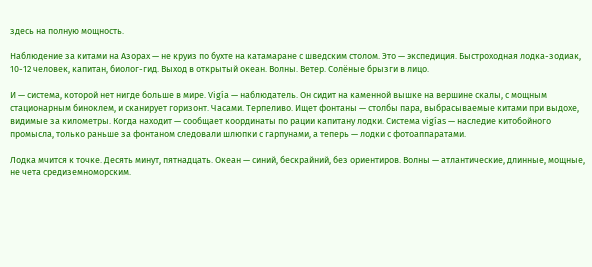здесь на полную мощность.

Наблюдение за китами на Азорах — не круиз по бухте на катамаране с шведским столом. Это — экспедиция. Быстроходная лодка-зодиак, 10-12 человек, капитан, биолог-гид. Выход в открытый океан. Волны. Ветер. Солёные брызги в лицо.

И — система, которой нет нигде больше в мире. Vigía — наблюдатель. Он сидит на каменной вышке на вершине скалы, с мощным стационарным биноклем, и сканирует горизонт. Часами. Терпеливо. Ищет фонтаны — столбы пара, выбрасываемые китами при выдохе, видимые за километры. Когда находит — сообщает координаты по рации капитану лодки. Система vigías — наследие китобойного промысла, только раньше за фонтаном следовали шлюпки с гарпунами, а теперь — лодки с фотоаппаратами.

Лодка мчится к точке. Десять минут, пятнадцать. Океан — синий, бескрайний, без ориентиров. Волны — атлантические, длинные, мощные, не чета средиземноморским.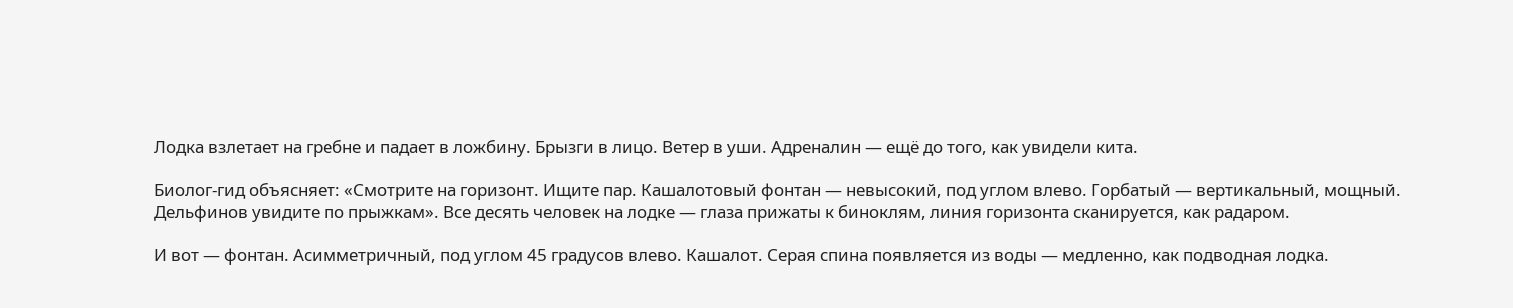Лодка взлетает на гребне и падает в ложбину. Брызги в лицо. Ветер в уши. Адреналин — ещё до того, как увидели кита.

Биолог-гид объясняет: «Смотрите на горизонт. Ищите пар. Кашалотовый фонтан — невысокий, под углом влево. Горбатый — вертикальный, мощный. Дельфинов увидите по прыжкам». Все десять человек на лодке — глаза прижаты к биноклям, линия горизонта сканируется, как радаром.

И вот — фонтан. Асимметричный, под углом 45 градусов влево. Кашалот. Серая спина появляется из воды — медленно, как подводная лодка.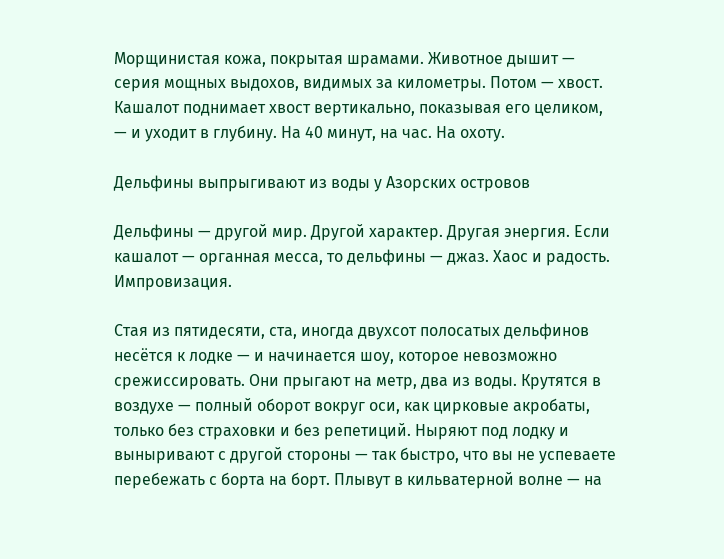Морщинистая кожа, покрытая шрамами. Животное дышит — серия мощных выдохов, видимых за километры. Потом — хвост. Кашалот поднимает хвост вертикально, показывая его целиком, — и уходит в глубину. На 40 минут, на час. На охоту.

Дельфины выпрыгивают из воды у Азорских островов

Дельфины — другой мир. Другой характер. Другая энергия. Если кашалот — органная месса, то дельфины — джаз. Хаос и радость. Импровизация.

Стая из пятидесяти, ста, иногда двухсот полосатых дельфинов несётся к лодке — и начинается шоу, которое невозможно срежиссировать. Они прыгают на метр, два из воды. Крутятся в воздухе — полный оборот вокруг оси, как цирковые акробаты, только без страховки и без репетиций. Ныряют под лодку и выныривают с другой стороны — так быстро, что вы не успеваете перебежать с борта на борт. Плывут в кильватерной волне — на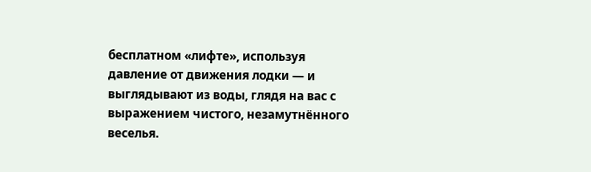бесплатном «лифте», используя давление от движения лодки — и выглядывают из воды, глядя на вас с выражением чистого, незамутнённого веселья.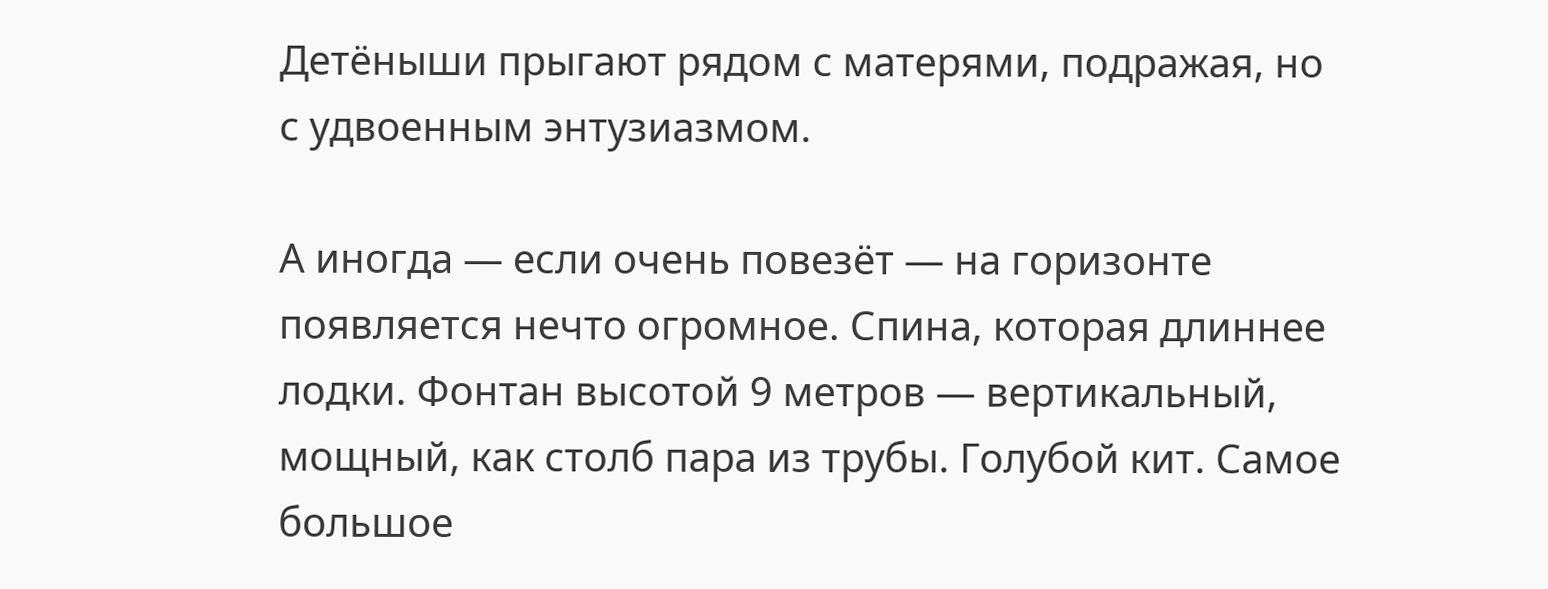Детёныши прыгают рядом с матерями, подражая, но с удвоенным энтузиазмом.

А иногда — если очень повезёт — на горизонте появляется нечто огромное. Спина, которая длиннее лодки. Фонтан высотой 9 метров — вертикальный, мощный, как столб пара из трубы. Голубой кит. Самое большое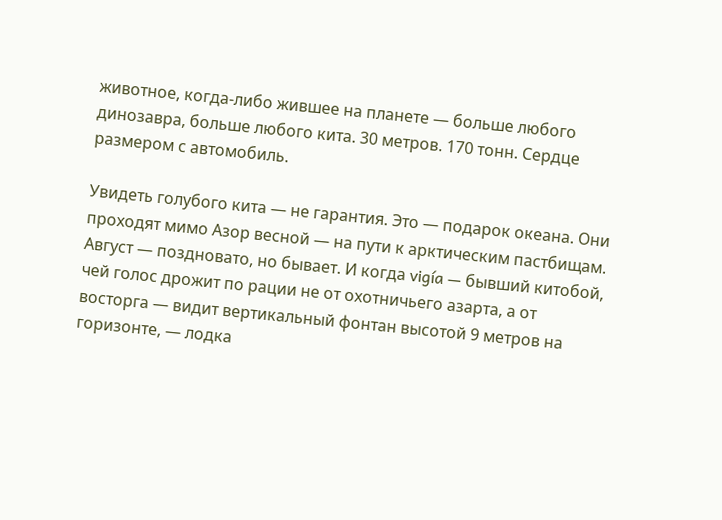животное, когда-либо жившее на планете — больше любого динозавра, больше любого кита. 30 метров. 170 тонн. Сердце размером с автомобиль.

Увидеть голубого кита — не гарантия. Это — подарок океана. Они проходят мимо Азор весной — на пути к арктическим пастбищам. Август — поздновато, но бывает. И когда vigía — бывший китобой, чей голос дрожит по рации не от охотничьего азарта, а от восторга — видит вертикальный фонтан высотой 9 метров на горизонте, — лодка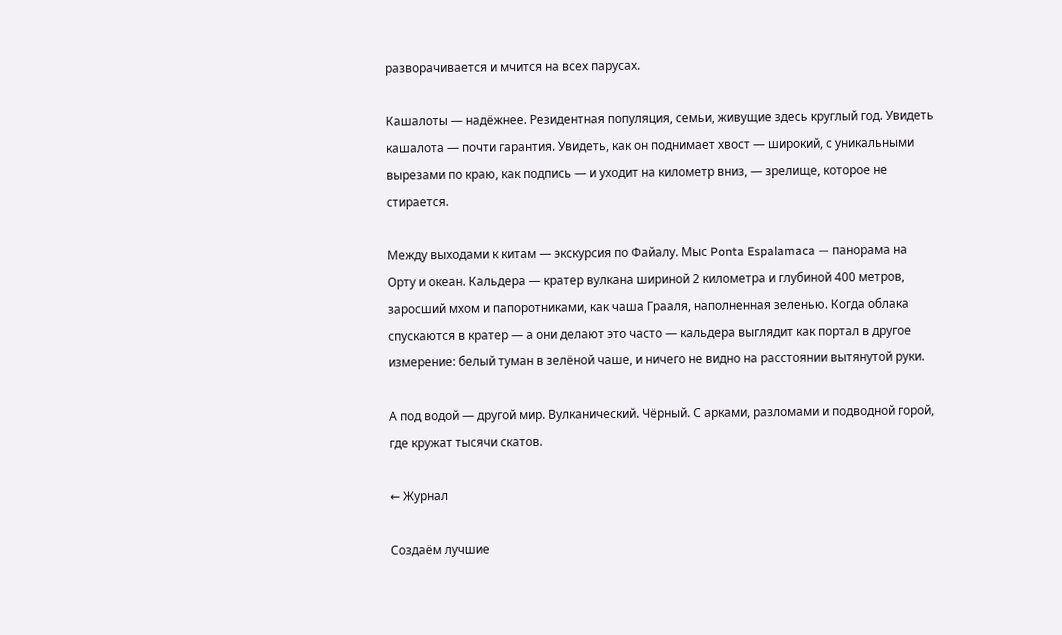разворачивается и мчится на всех парусах.

Кашалоты — надёжнее. Резидентная популяция, семьи, живущие здесь круглый год. Увидеть кашалота — почти гарантия. Увидеть, как он поднимает хвост — широкий, с уникальными вырезами по краю, как подпись — и уходит на километр вниз, — зрелище, которое не стирается.

Между выходами к китам — экскурсия по Файалу. Мыс Ponta Espalamaca — панорама на Орту и океан. Кальдера — кратер вулкана шириной 2 километра и глубиной 400 метров, заросший мхом и папоротниками, как чаша Грааля, наполненная зеленью. Когда облака спускаются в кратер — а они делают это часто — кальдера выглядит как портал в другое измерение: белый туман в зелёной чаше, и ничего не видно на расстоянии вытянутой руки.

А под водой — другой мир. Вулканический. Чёрный. С арками, разломами и подводной горой, где кружат тысячи скатов.

← Журнал

Создаём лучшие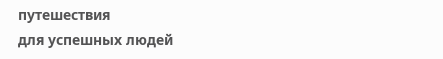путешествия
для успешных людей